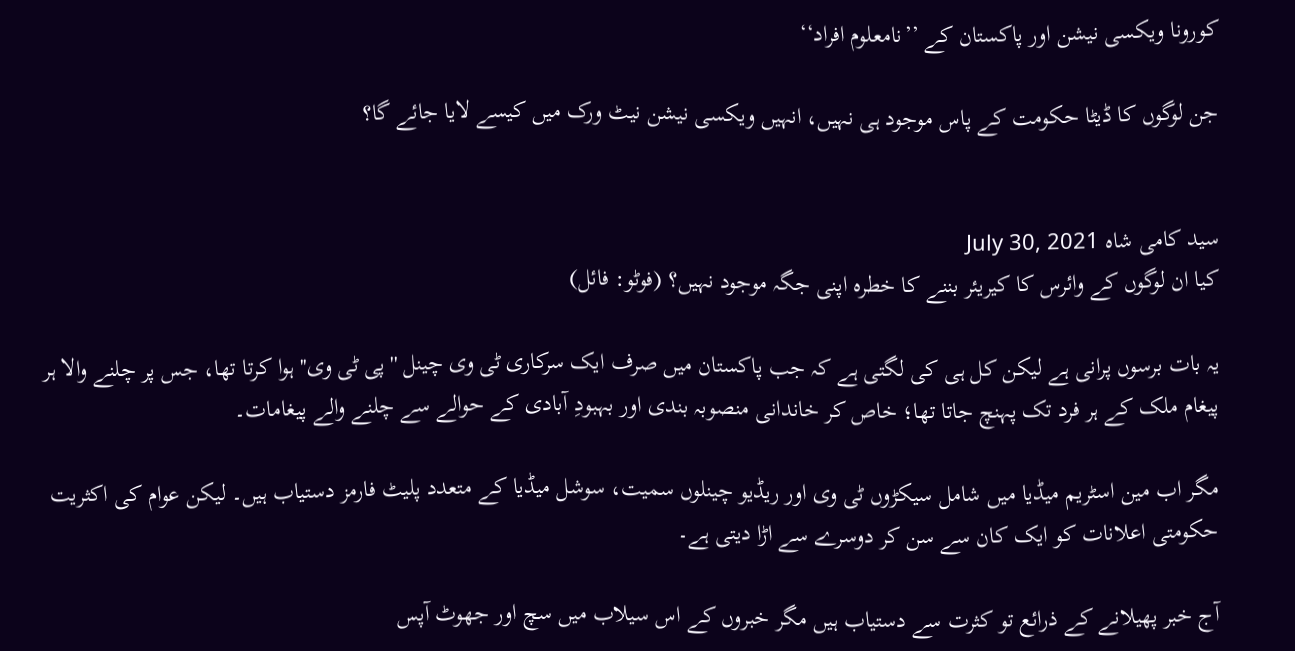کورونا ویکسی نیشن اور پاکستان کے ’’نامعلوم افراد‘‘

جن لوگوں کا ڈیٹا حکومت کے پاس موجود ہی نہیں، انہیں ویکسی نیشن نیٹ ورک میں کیسے لایا جائے گا؟


سید کامی شاہ July 30, 2021
کیا ان لوگوں کے وائرس کا کیریئر بننے کا خطرہ اپنی جگہ موجود نہیں؟ (فوٹو: فائل)

یہ بات برسوں پرانی ہے لیکن کل ہی کی لگتی ہے کہ جب پاکستان میں صرف ایک سرکاری ٹی وی چینل ''پی ٹی وی'' ہوا کرتا تھا، جس پر چلنے والا ہر پیغام ملک کے ہر فرد تک پہنچ جاتا تھا؛ خاص کر خاندانی منصوبہ بندی اور بہبودِ آبادی کے حوالے سے چلنے والے پیغامات۔

مگر اب مین اسٹریم میڈیا میں شامل سیکڑوں ٹی وی اور ریڈیو چینلوں سمیت، سوشل میڈیا کے متعدد پلیٹ فارمز دستیاب ہیں۔ لیکن عوام کی اکثریت حکومتی اعلانات کو ایک کان سے سن کر دوسرے سے اڑا دیتی ہے۔

آج خبر پھیلانے کے ذرائع تو کثرت سے دستیاب ہیں مگر خبروں کے اس سیلاب میں سچ اور جھوٹ آپس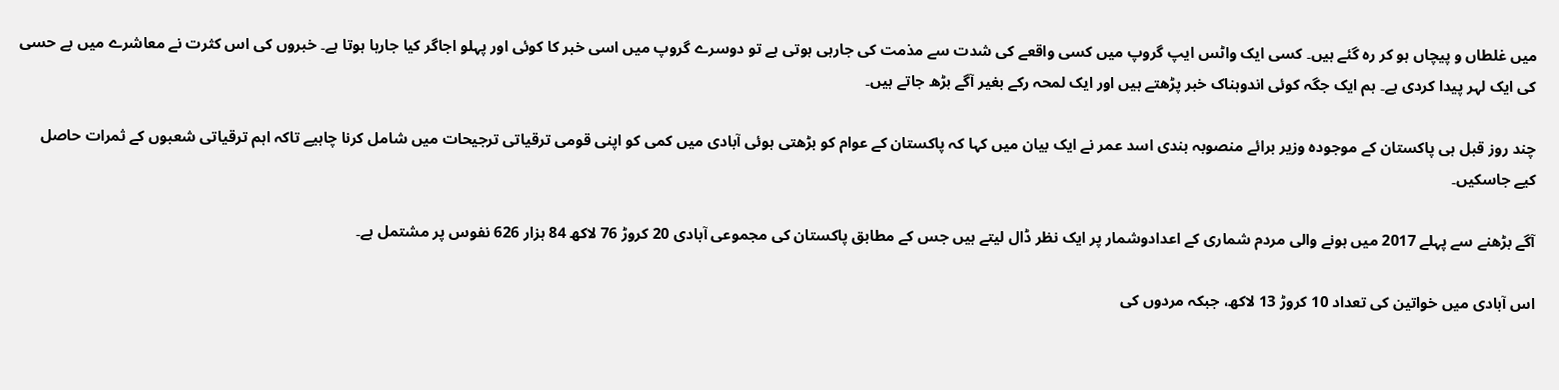میں غلطاں و پیچاں ہو کر رہ گئے ہیں۔ کسی ایک واٹس ایپ گروپ میں کسی واقعے کی شدت سے مذمت کی جارہی ہوتی ہے تو دوسرے گروپ میں اسی خبر کا کوئی اور پہلو اجاگر کیا جارہا ہوتا ہے۔ خبروں کی اس کثرت نے معاشرے میں بے حسی کی ایک لہر پیدا کردی ہے۔ ہم ایک جگہ کوئی اندوہناک خبر پڑھتے ہیں اور ایک لمحہ رکے بغیر آگے بڑھ جاتے ہیں۔

چند روز قبل ہی پاکستان کے موجودہ وزیر برائے منصوبہ بندی اسد عمر نے ایک بیان میں کہا کہ پاکستان کے عوام کو بڑھتی ہوئی آبادی میں کمی کو اپنی قومی ترقیاتی ترجیحات میں شامل کرنا چاہیے تاکہ اہم ترقیاتی شعبوں کے ثمرات حاصل کیے جاسکیں۔

آگے بڑھنے سے پہلے 2017 میں ہونے والی مردم شماری کے اعدادوشمار پر ایک نظر ڈال لیتے ہیں جس کے مطابق پاکستان کی مجموعی آبادی 20 کروڑ 76 لاکھ 84 ہزار 626 نفوس پر مشتمل ہے۔

اس آبادی میں خواتین کی تعداد 10 کروڑ 13 لاکھ، جبکہ مردوں کی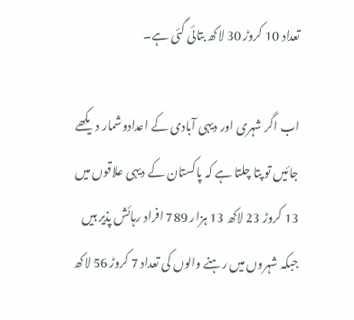تعداد 10 کروڑ 30 لاکھ بتائی گئی ہے۔

اب اگر شہری اور دیہی آبادی کے اعدادوشمار دیکھے جائیں تو پتا چلتا ہے کہ پاکستان کے دیہی علاقوں میں 13 کروڑ 23 لاکھ 13 ہزار 789 افراد رہائش پذیر ہیں جبکہ شہروں میں رہنے والوں کی تعداد 7 کروڑ 56 لاکھ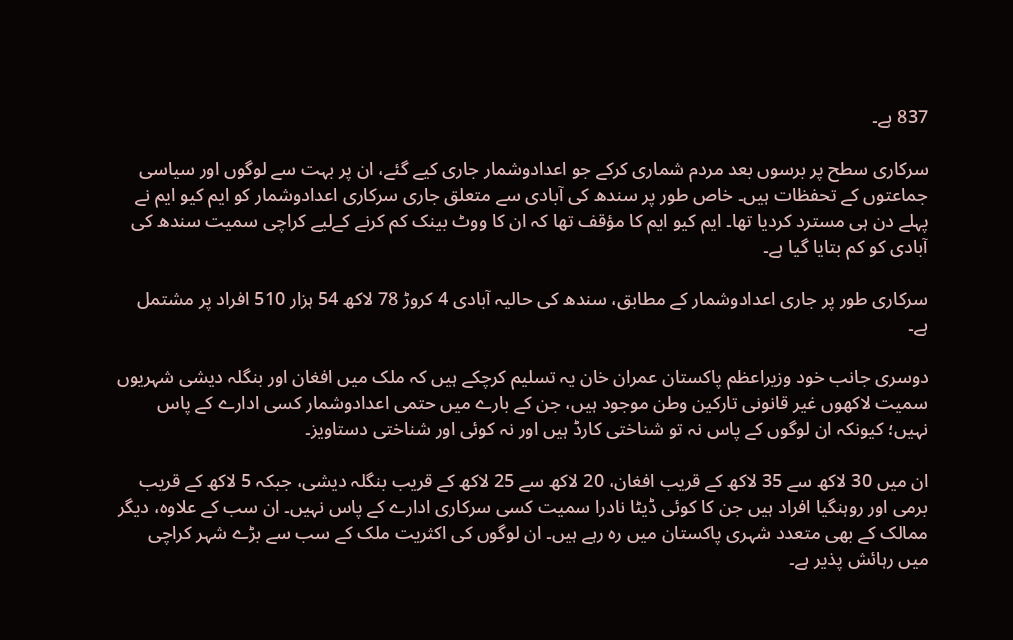837 ہے۔

سرکاری سطح پر برسوں بعد مردم شماری کرکے جو اعدادوشمار جاری کیے گئے، ان پر بہت سے لوگوں اور سیاسی جماعتوں کے تحفظات ہیں۔ خاص طور پر سندھ کی آبادی سے متعلق جاری سرکاری اعدادوشمار کو ایم کیو ایم نے پہلے دن ہی مسترد کردیا تھا۔ ایم کیو ایم کا مؤقف تھا کہ ان کا ووٹ بینک کم کرنے کےلیے کراچی سمیت سندھ کی آبادی کو کم بتایا گیا ہے۔

سرکاری طور پر جاری اعدادوشمار کے مطابق، سندھ کی حالیہ آبادی 4 کروڑ 78 لاکھ 54 ہزار 510 افراد پر مشتمل ہے۔

دوسری جانب خود وزیراعظم پاکستان عمران خان یہ تسلیم کرچکے ہیں کہ ملک میں افغان اور بنگلہ دیشی شہریوں سمیت لاکھوں غیر قانونی تارکین وطن موجود ہیں، جن کے بارے میں حتمی اعدادوشمار کسی ادارے کے پاس نہیں؛ کیونکہ ان لوگوں کے پاس نہ تو شناختی کارڈ ہیں اور نہ کوئی اور شناختی دستاویز۔

ان میں 30 لاکھ سے 35 لاکھ کے قریب افغان، 20 لاکھ سے 25 لاکھ کے قریب بنگلہ دیشی، جبکہ 5 لاکھ کے قریب برمی اور روہنگیا افراد ہیں جن کا کوئی ڈیٹا نادرا سمیت کسی سرکاری ادارے کے پاس نہیں۔ ان سب کے علاوہ، دیگر ممالک کے بھی متعدد شہری پاکستان میں رہ رہے ہیں۔ ان لوگوں کی اکثریت ملک کے سب سے بڑے شہر کراچی میں رہائش پذیر ہے۔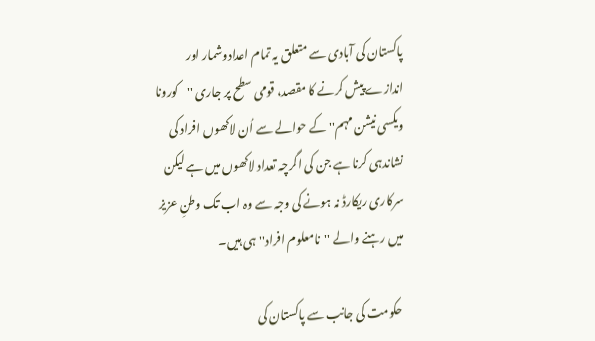پاکستان کی آبادی سے متعلق یہ تمام اعدادوشمار اور اندازے پیش کرنے کا مقصد، قومی سطح پر جاری ''کورونا ویکسی نیشن مہم'' کے حوالے سے اُن لاکھوں افراد کی نشاندہی کرنا ہے جن کی اگرچہ تعداد لاکھوں میں ہے لیکن سرکاری ریکارڈ نہ ہونے کی وجہ سے وہ اب تک وطنِ عزیز میں رہنے والے ''نامعلوم افراد'' ہی ہیں۔

حکومت کی جانب سے پاکستان کی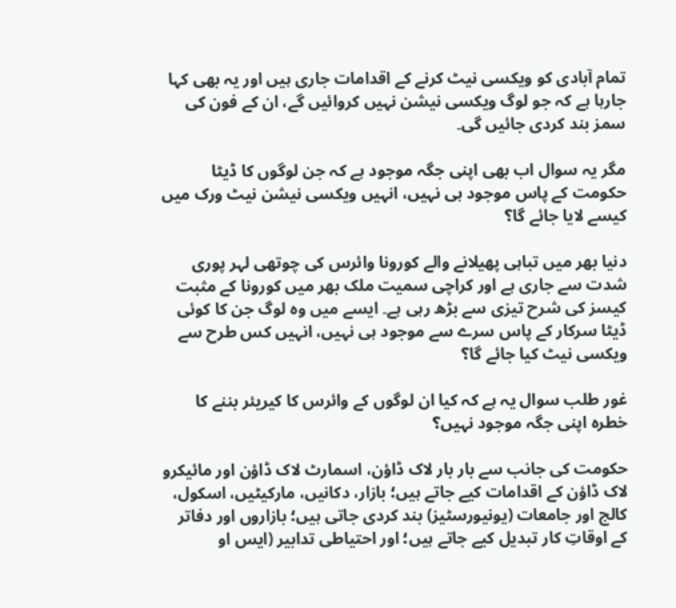تمام آبادی کو ویکسی نیٹ کرنے کے اقدامات جاری ہیں اور یہ بھی کہا جارہا ہے کہ جو لوگ ویکسی نیشن نہیں کروائیں گے، ان کے فون کی سمز بند کردی جائیں گی۔

مگر یہ سوال اب بھی اپنی جگہ موجود ہے کہ جن لوگوں کا ڈیٹا حکومت کے پاس موجود ہی نہیں، انہیں ویکسی نیشن نیٹ ورک میں کیسے لایا جائے گا؟

دنیا بھر میں تباہی پھیلانے والے کورونا وائرس کی چوتھی لہر پوری شدت سے جاری ہے اور کراچی سمیت ملک بھر میں کورونا کے مثبت کیسز کی شرح تیزی سے بڑھ رہی ہے۔ ایسے میں وہ لوگ جن کا کوئی ڈیٹا سرکار کے پاس سرے سے موجود ہی نہیں، انہیں کس طرح سے ویکسی نیٹ کیا جائے گا؟

غور طلب سوال یہ ہے کہ کیا ان لوگوں کے وائرس کا کیریئر بننے کا خطرہ اپنی جگہ موجود نہیں؟

حکومت کی جانب سے بار بار لاک ڈاؤن، اسمارٹ لاک ڈاؤن اور مائیکرو لاک ڈاؤن کے اقدامات کیے جاتے ہیں؛ بازار، دکانیں، مارکیٹیں، اسکول، کالج اور جامعات (یونیورسٹیز) بند کردی جاتی ہیں؛ بازاروں اور دفاتر کے اوقاتِ کار تبدیل کیے جاتے ہیں؛ اور احتیاطی تدابیر (ایس او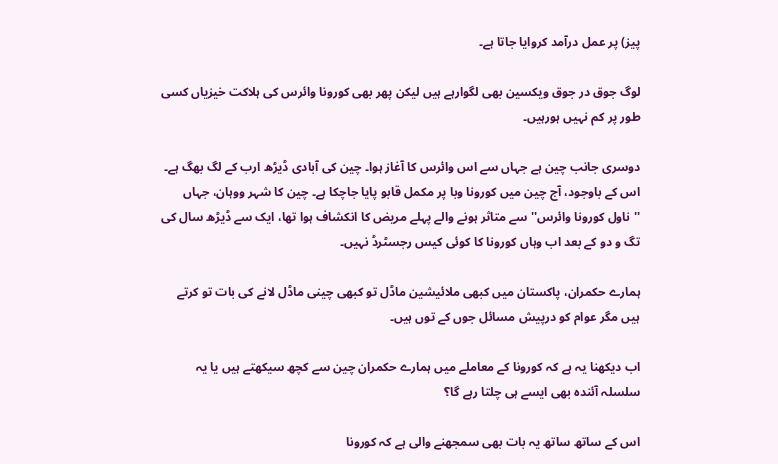پیز) پر عمل درآمد کروایا جاتا ہے۔

لوگ جوق در جوق ویکسین بھی لگوارہے ہیں لیکن پھر بھی کورونا وائرس کی ہلاکت خیزیاں کسی طور پر کم نہیں ہورہیں۔

دوسری جانب چین ہے جہاں سے اس وائرس کا آغاز ہوا۔ چین کی آبادی ڈیڑھ ارب کے لگ بھگ ہے۔ اس کے باوجود، آج چین میں کورونا وبا پر مکمل قابو پایا جاچکا ہے۔ چین کا شہر ووہان، جہاں ''ناول کورونا وائرس'' سے متاثر ہونے والے پہلے مریض کا انکشاف ہوا تھا، ایک سے ڈیڑھ سال کی تگ و دو کے بعد اب وہاں کورونا کا کوئی کیس رجسٹرڈ نہیں۔

ہمارے حکمران، پاکستان میں کبھی ملائیشین ماڈل تو کبھی چینی ماڈل لانے کی بات تو کرتے ہیں مگر عوام کو درپیش مسائل جوں کے توں ہیں۔

اب دیکھنا یہ ہے کہ کورونا کے معاملے میں ہمارے حکمران چین سے کچھ سیکھتے ہیں یا یہ سلسلہ آئندہ بھی ایسے ہی چلتا رہے گا؟

اس کے ساتھ ساتھ یہ بات بھی سمجھنے والی ہے کہ کورونا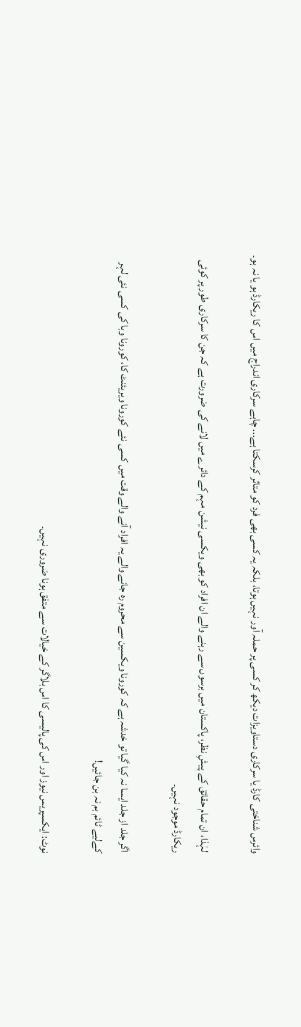وائرس شناختی کارڈ یا سرکاری دستاویزات دیکھ کر کسی پر حملہ آور نہیں ہوتا، بلکہ یہ کسی بھی فرد کو متاثر کرسکتا ہے... چاہے سرکاری اندراج میں اس کا ریکارڈ ہو یا نہ ہو۔

لہٰذا، ان تمام حقائق کے پیشِ نظر، پاکستان میں برسوں سے رہنے والے ان افراد کو بھی ویکسی نیشن مہم کے دائرے میں لانے کی ضرورت ہے کہ جن کا سرکاری طور پر کوئی ریکارڈ موجود نہیں۔

اگر جلد از جلد ایسا نہ کیا گیا تو خدشہ ہے کہ کورونا ویکسین سے محروم رہ جانے والے یہ افراد آنے والے وقت میں کسی نئے کورونا ویریئنٹ کا، کورونا وبا کی کسی نئی لہر کےلیے ٹائم بم نہ بن جائیں!

نوٹ: ایکسپریس نیوز اور اس کی پالیسی کا اس بلاگر کے خیالات سے متفق ہونا ضروری نہیں۔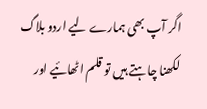اگر آپ بھی ہمارے لیے اردو بلاگ لکھنا چاہتے ہیں تو قلم اٹھائیے اور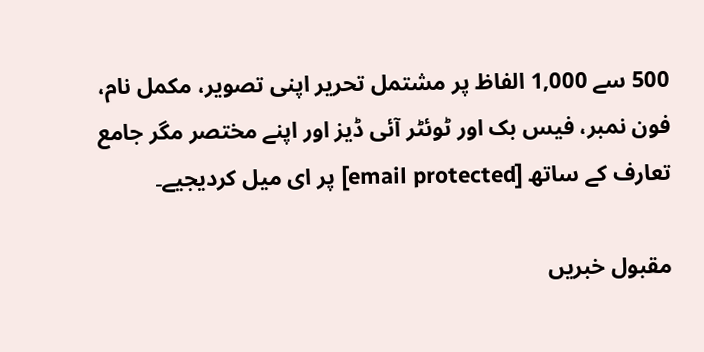500 سے 1,000 الفاظ پر مشتمل تحریر اپنی تصویر، مکمل نام، فون نمبر، فیس بک اور ٹوئٹر آئی ڈیز اور اپنے مختصر مگر جامع تعارف کے ساتھ [email protected] پر ای میل کردیجیے۔

مقبول خبریں